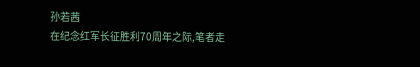孙若茜
在纪念红军长征胜利70周年之际,笔者走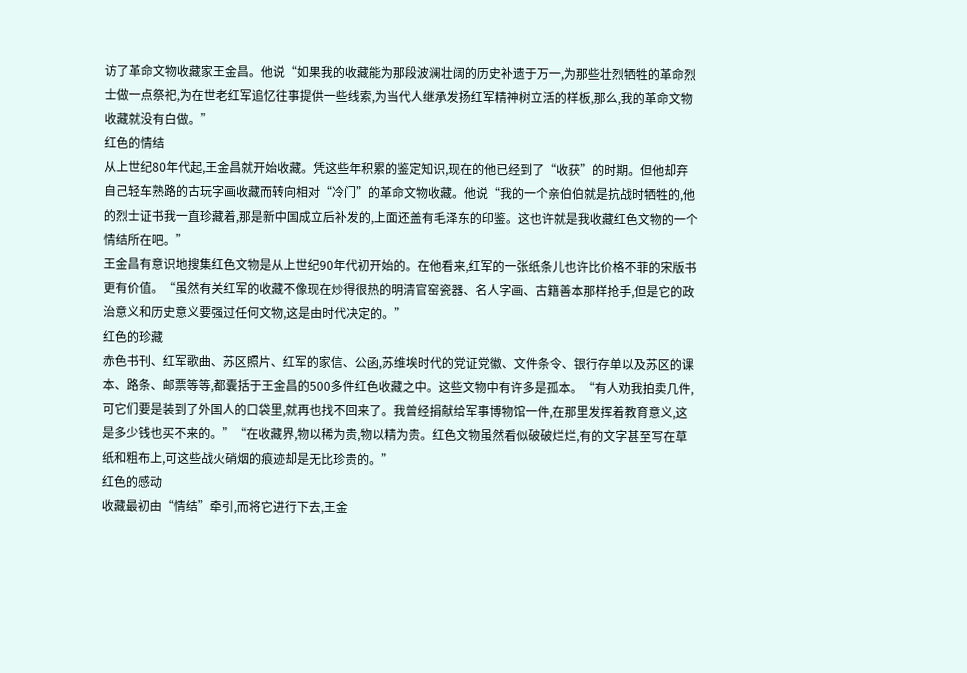访了革命文物收藏家王金昌。他说“如果我的收藏能为那段波澜壮阔的历史补遗于万一,为那些壮烈牺牲的革命烈士做一点祭祀,为在世老红军追忆往事提供一些线索,为当代人继承发扬红军精神树立活的样板,那么,我的革命文物收藏就没有白做。”
红色的情结
从上世纪80年代起,王金昌就开始收藏。凭这些年积累的鉴定知识,现在的他已经到了“收获”的时期。但他却弃自己轻车熟路的古玩字画收藏而转向相对“冷门”的革命文物收藏。他说“我的一个亲伯伯就是抗战时牺牲的,他的烈士证书我一直珍藏着,那是新中国成立后补发的,上面还盖有毛泽东的印鉴。这也许就是我收藏红色文物的一个情结所在吧。”
王金昌有意识地搜集红色文物是从上世纪90年代初开始的。在他看来,红军的一张纸条儿也许比价格不菲的宋版书更有价值。“虽然有关红军的收藏不像现在炒得很热的明清官窑瓷器、名人字画、古籍善本那样抢手,但是它的政治意义和历史意义要强过任何文物,这是由时代决定的。”
红色的珍藏
赤色书刊、红军歌曲、苏区照片、红军的家信、公函,苏维埃时代的党证党徽、文件条令、银行存单以及苏区的课本、路条、邮票等等,都囊括于王金昌的500多件红色收藏之中。这些文物中有许多是孤本。“有人劝我拍卖几件,可它们要是装到了外国人的口袋里,就再也找不回来了。我曾经捐献给军事博物馆一件,在那里发挥着教育意义,这是多少钱也买不来的。”“在收藏界,物以稀为贵,物以精为贵。红色文物虽然看似破破烂烂,有的文字甚至写在草纸和粗布上,可这些战火硝烟的痕迹却是无比珍贵的。”
红色的感动
收藏最初由“情结”牵引,而将它进行下去,王金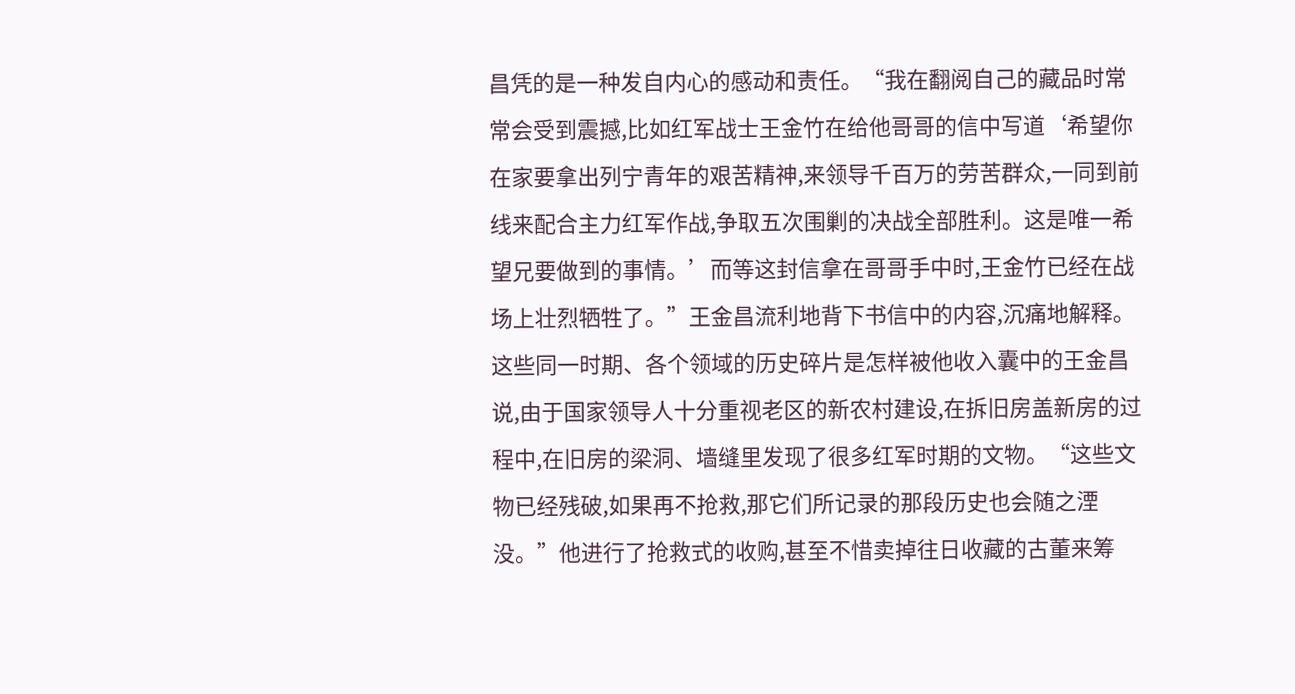昌凭的是一种发自内心的感动和责任。“我在翻阅自己的藏品时常常会受到震撼,比如红军战士王金竹在给他哥哥的信中写道‘希望你在家要拿出列宁青年的艰苦精神,来领导千百万的劳苦群众,一同到前线来配合主力红军作战,争取五次围剿的决战全部胜利。这是唯一希望兄要做到的事情。’而等这封信拿在哥哥手中时,王金竹已经在战场上壮烈牺牲了。”王金昌流利地背下书信中的内容,沉痛地解释。
这些同一时期、各个领域的历史碎片是怎样被他收入囊中的王金昌说,由于国家领导人十分重视老区的新农村建设,在拆旧房盖新房的过程中,在旧房的梁洞、墙缝里发现了很多红军时期的文物。“这些文物已经残破,如果再不抢救,那它们所记录的那段历史也会随之湮没。”他进行了抢救式的收购,甚至不惜卖掉往日收藏的古董来筹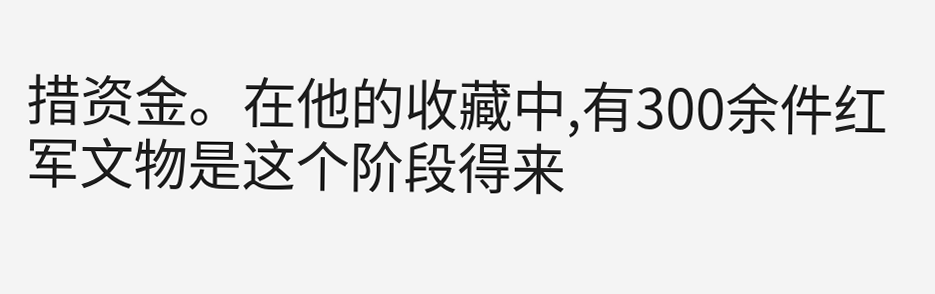措资金。在他的收藏中,有300余件红军文物是这个阶段得来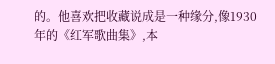的。他喜欢把收藏说成是一种缘分,像1930年的《红军歌曲集》,本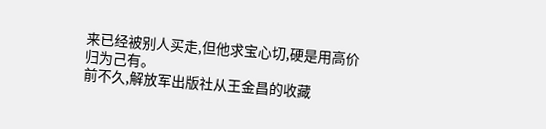来已经被别人买走,但他求宝心切,硬是用高价归为己有。
前不久,解放军出版社从王金昌的收藏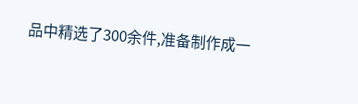品中精选了300余件,准备制作成一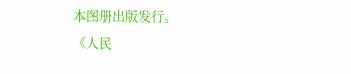本图册出版发行。
《人民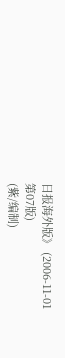日报海外版》 (2006-11-01
第07版)
(紫/编制)